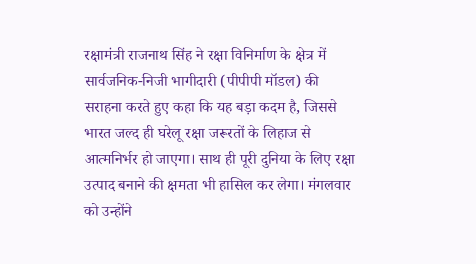रक्षामंत्री राजनाथ सिंह ने रक्षा विनिर्माण के क्षेत्र में सार्वजनिक-निजी भागीदारी (पीपीपी मॉडल) की सराहना करते हुए कहा कि यह बड़ा कदम है, जिससे भारत जल्द ही घरेलू रक्षा जरूरतों के लिहाज से आत्मनिर्भर हो जाएगा। साथ ही पूरी दुनिया के लिए रक्षा उत्पाद बनाने की क्षमता भी हासिल कर लेगा। मंगलवार को उन्होंने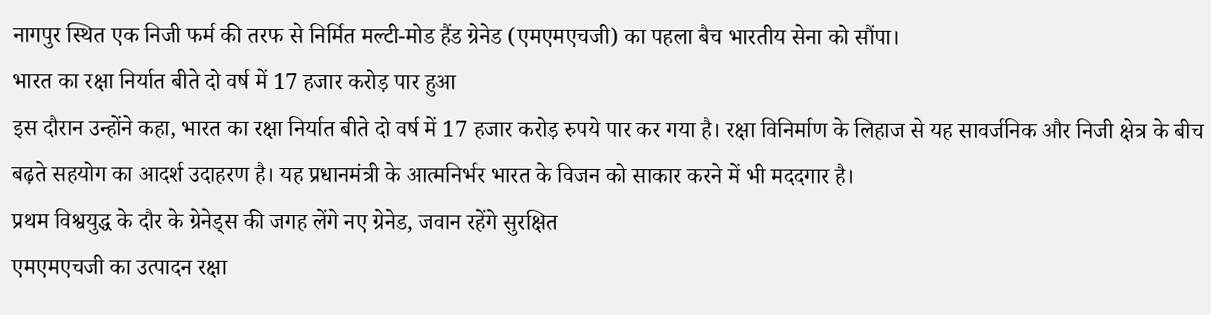नागपुर स्थित एक निजी फर्म की तरफ से निर्मित मल्टी-मोड हैंड ग्रेनेड (एमएमएचजी) का पहला बैच भारतीय सेना को सौंपा।
भारत का रक्षा निर्यात बीते दो वर्ष में 17 हजार करोड़ पार हुआ
इस दौरान उन्होंने कहा, भारत का रक्षा निर्यात बीते दो वर्ष में 17 हजार करोड़ रुपये पार कर गया है। रक्षा विनिर्माण के लिहाज से यह सावर्जनिक और निजी क्षेत्र के बीच बढ़ते सहयोग का आदर्श उदाहरण है। यह प्रधानमंत्री के आत्मनिर्भर भारत के विजन को साकार करने में भी मददगार है।
प्रथम विश्वयुद्ध के दौर के ग्रेनेड्स की जगह लेंगे नए ग्रेनेड, जवान रहेंगे सुरक्षित
एमएमएचजी का उत्पादन रक्षा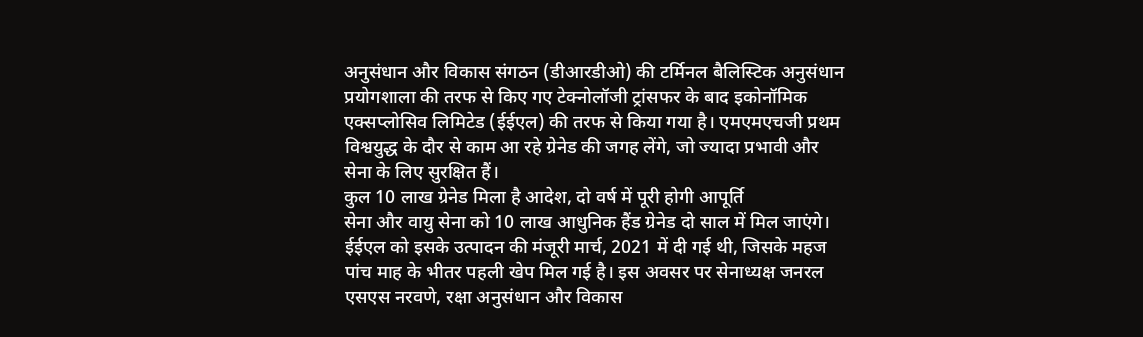अनुसंधान और विकास संगठन (डीआरडीओ) की टर्मिनल बैलिस्टिक अनुसंधान प्रयोगशाला की तरफ से किए गए टेक्नोलॉजी ट्रांसफर के बाद इकोनॉमिक एक्सप्लोसिव लिमिटेड (ईईएल) की तरफ से किया गया है। एमएमएचजी प्रथम विश्वयुद्ध के दौर से काम आ रहे ग्रेनेड की जगह लेंगे, जो ज्यादा प्रभावी और सेना के लिए सुरक्षित हैं।
कुल 10 लाख ग्रेनेड मिला है आदेश, दो वर्ष में पूरी होगी आपूर्ति
सेना और वायु सेना को 10 लाख आधुनिक हैंड ग्रेनेड दो साल में मिल जाएंगे। ईईएल को इसके उत्पादन की मंजूरी मार्च, 2021 में दी गई थी, जिसके महज पांच माह के भीतर पहली खेप मिल गई है। इस अवसर पर सेनाध्यक्ष जनरल एसएस नरवणे, रक्षा अनुसंधान और विकास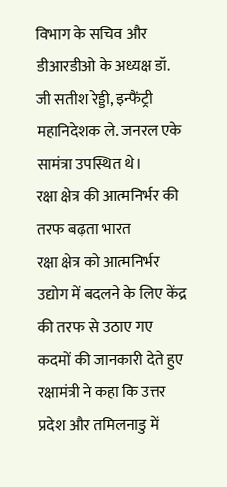विभाग के सचिव और डीआरडीओ के अध्यक्ष डॉ. जी सतीश रेड्डी, इन्फैंट्री महानिदेशक ले. जनरल एके सामंत्रा उपस्थित थे।
रक्षा क्षेत्र की आत्मनिर्भर की तरफ बढ़ता भारत
रक्षा क्षेत्र को आत्मनिर्भर उद्योग में बदलने के लिए केंद्र की तरफ से उठाए गए कदमों की जानकारी देते हुए रक्षामंत्री ने कहा कि उत्तर प्रदेश और तमिलनाडु में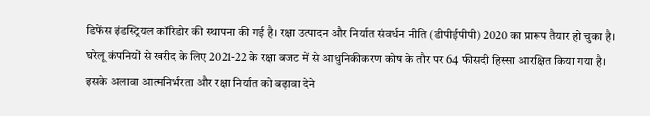डिफेंस इंडस्ट्रियल कॉरिडोर की स्थापना की गई है। रक्षा उत्पादन और निर्यात संवर्धन नीति (डीपीईपीपी) 2020 का प्रारूप तैयार हो चुका है।
घरेलू कंपनियों से खरीद के लिए 2021-22 के रक्षा बजट में से आधुनिकीकरण कोष के तौर पर 64 फीसदी हिस्सा आरक्षित किया गया है। इसके अलावा आत्मनिर्भरता और रक्षा निर्यात को बढ़ावा देने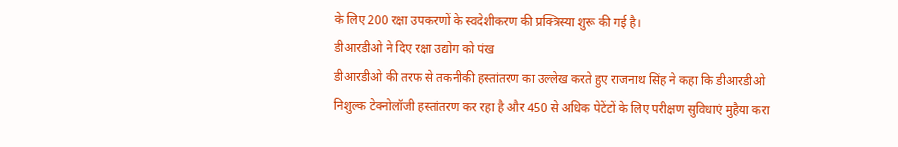के लिए 200 रक्षा उपकरणों के स्वदेशीकरण की प्रक्त्रिस्या शुरू की गई है।
डीआरडीओ ने दिए रक्षा उद्योग को पंख
डीआरडीओ की तरफ से तकनीकी हस्तांतरण का उल्लेख करते हुए राजनाथ सिंह ने कहा कि डीआरडीओ निशुल्क टेक्नोलॉजी हस्तांतरण कर रहा है और 450 से अधिक पेटेंटों के लिए परीक्षण सुविधाएं मुहैया करा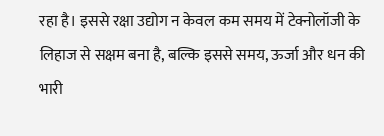रहा है। इससे रक्षा उद्योग न केवल कम समय में टेक्नोलॉजी के लिहाज से सक्षम बना है, बल्कि इससे समय, ऊर्जा और धन की भारी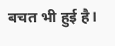बचत भी हुई है।